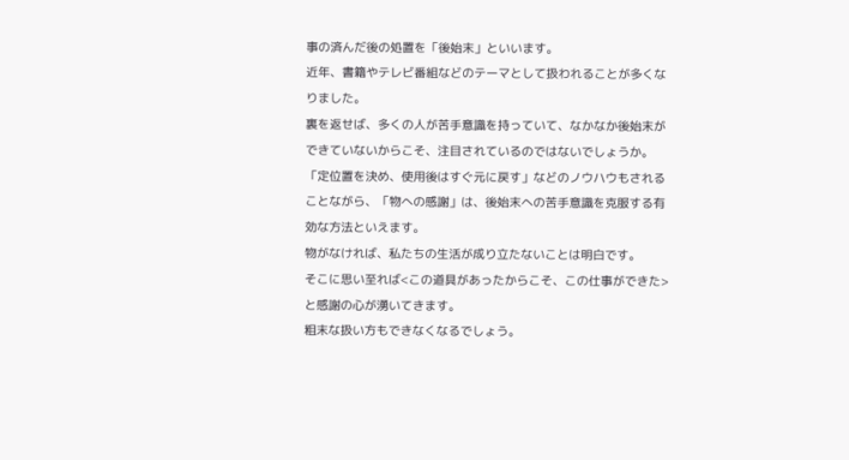事の済んだ後の処置を「後始末」といいます。
近年、書籍やテレビ番組などのテーマとして扱われることが多くなりました。
裏を返せば、多くの人が苦手意識を持っていて、なかなか後始末ができていないからこそ、注目されているのではないでしょうか。
「定位置を決め、使用後はすぐ元に戻す」などのノウハウもされることながら、「物への感謝」は、後始末への苦手意識を克服する有効な方法といえます。
物がなければ、私たちの生活が成り立たないことは明白です。
そこに思い至れば<この道具があったからこそ、この仕事ができた>と感謝の心が湧いてきます。
粗末な扱い方もできなくなるでしょう。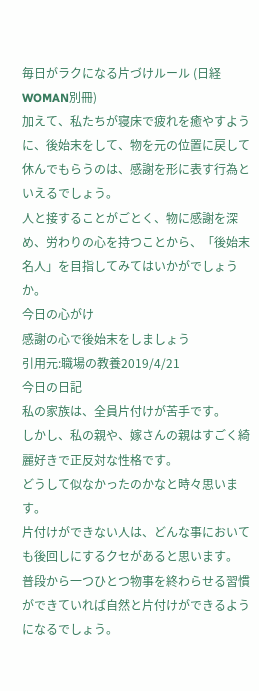毎日がラクになる片づけルール (日経WOMAN別冊)
加えて、私たちが寝床で疲れを癒やすように、後始末をして、物を元の位置に戻して休んでもらうのは、感謝を形に表す行為といえるでしょう。
人と接することがごとく、物に感謝を深め、労わりの心を持つことから、「後始末名人」を目指してみてはいかがでしょうか。
今日の心がけ
感謝の心で後始末をしましょう
引用元:職場の教養2019/4/21
今日の日記
私の家族は、全員片付けが苦手です。
しかし、私の親や、嫁さんの親はすごく綺麗好きで正反対な性格です。
どうして似なかったのかなと時々思います。
片付けができない人は、どんな事においても後回しにするクセがあると思います。
普段から一つひとつ物事を終わらせる習慣ができていれば自然と片付けができるようになるでしょう。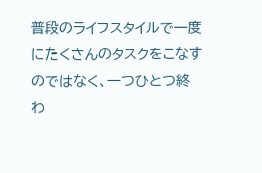普段のライフスタイルで一度にたくさんのタスクをこなすのではなく、一つひとつ終わ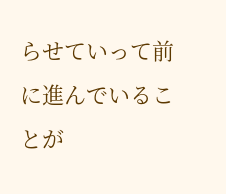らせていって前に進んでいることが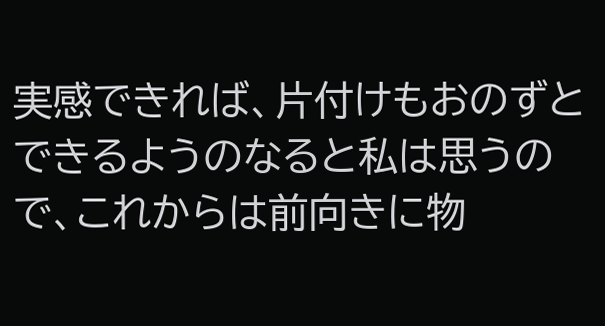実感できれば、片付けもおのずとできるようのなると私は思うので、これからは前向きに物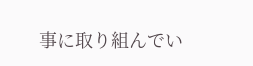事に取り組んでい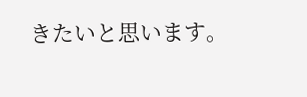きたいと思います。